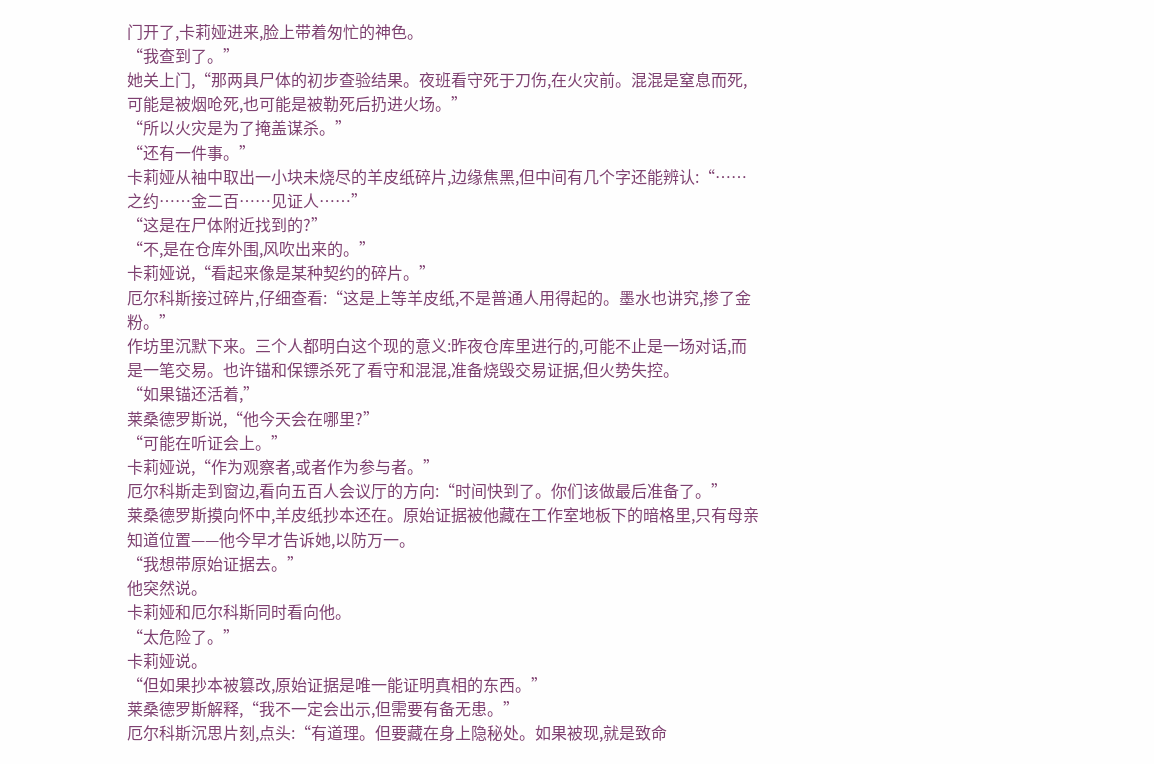门开了,卡莉娅进来,脸上带着匆忙的神色。
“我查到了。”
她关上门,“那两具尸体的初步查验结果。夜班看守死于刀伤,在火灾前。混混是窒息而死,可能是被烟呛死,也可能是被勒死后扔进火场。”
“所以火灾是为了掩盖谋杀。”
“还有一件事。”
卡莉娅从袖中取出一小块未烧尽的羊皮纸碎片,边缘焦黑,但中间有几个字还能辨认:“……之约……金二百……见证人……”
“这是在尸体附近找到的?”
“不,是在仓库外围,风吹出来的。”
卡莉娅说,“看起来像是某种契约的碎片。”
厄尔科斯接过碎片,仔细查看:“这是上等羊皮纸,不是普通人用得起的。墨水也讲究,掺了金粉。”
作坊里沉默下来。三个人都明白这个现的意义:昨夜仓库里进行的,可能不止是一场对话,而是一笔交易。也许锚和保镖杀死了看守和混混,准备烧毁交易证据,但火势失控。
“如果锚还活着,”
莱桑德罗斯说,“他今天会在哪里?”
“可能在听证会上。”
卡莉娅说,“作为观察者,或者作为参与者。”
厄尔科斯走到窗边,看向五百人会议厅的方向:“时间快到了。你们该做最后准备了。”
莱桑德罗斯摸向怀中,羊皮纸抄本还在。原始证据被他藏在工作室地板下的暗格里,只有母亲知道位置——他今早才告诉她,以防万一。
“我想带原始证据去。”
他突然说。
卡莉娅和厄尔科斯同时看向他。
“太危险了。”
卡莉娅说。
“但如果抄本被篡改,原始证据是唯一能证明真相的东西。”
莱桑德罗斯解释,“我不一定会出示,但需要有备无患。”
厄尔科斯沉思片刻,点头:“有道理。但要藏在身上隐秘处。如果被现,就是致命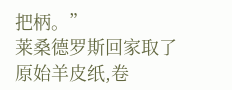把柄。”
莱桑德罗斯回家取了原始羊皮纸,卷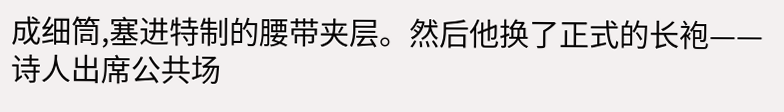成细筒,塞进特制的腰带夹层。然后他换了正式的长袍——诗人出席公共场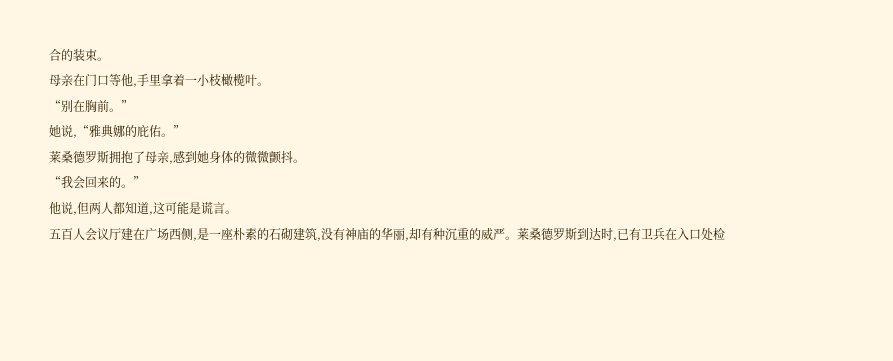合的装束。
母亲在门口等他,手里拿着一小枝橄榄叶。
“别在胸前。”
她说,“雅典娜的庇佑。”
莱桑德罗斯拥抱了母亲,感到她身体的微微颤抖。
“我会回来的。”
他说,但两人都知道,这可能是谎言。
五百人会议厅建在广场西侧,是一座朴素的石砌建筑,没有神庙的华丽,却有种沉重的威严。莱桑德罗斯到达时,已有卫兵在入口处检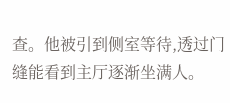查。他被引到侧室等待,透过门缝能看到主厅逐渐坐满人。